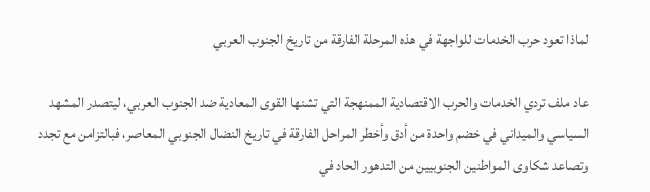لماذا تعود حرب الخدمات للواجهة في هذه المرحلة الفارقة من تاريخ الجنوب العربي

عاد ملف تردي الخدمات والحرب الاقتصادية الممنهجة التي تشنها القوى المعادية ضد الجنوب العربي، ليتصدر المشهد السياسي والميداني في خضم واحدة من أدق وأخطر المراحل الفارقة في تاريخ النضال الجنوبي المعاصر، فبالتزامن مع تجدد وتصاعد شكاوى المواطنين الجنوبيين من التدهور الحاد في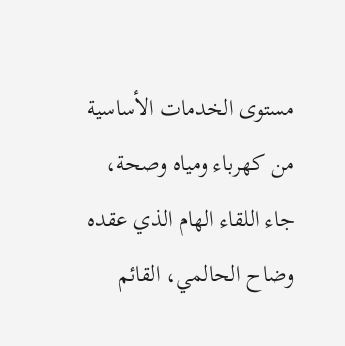مستوى الخدمات الأساسية من كهرباء ومياه وصحة، جاء اللقاء الهام الذي عقده وضاح الحالمي، القائم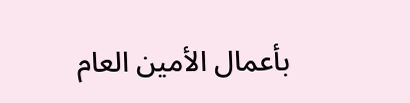بأعمال الأمين العام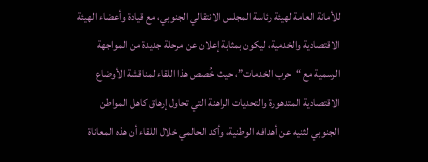للأمانة العامة لهيئة رئاسة المجلس الانتقالي الجنوبي، مع قيادة وأعضاء الهيئة الاقتصادية والخدمية، ليكون بمثابة إعلان عن مرحلة جديدة من المواجهة الرسمية مع “حرب الخدمات”، حيث خُصص هذا اللقاء لمناقشة الأوضاع الاقتصادية المتدهورة والتحديات الراهنة التي تحاول إرهاق كاهل المواطن الجنوبي لثنيه عن أهدافه الوطنية، وأكد الحالمي خلال اللقاء أن هذه المعاناة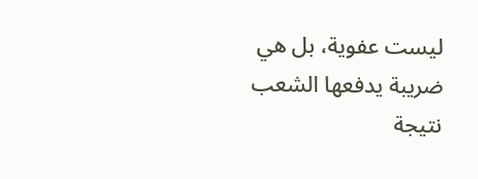ليست عفوية، بل هي ضريبة يدفعها الشعب نتيجة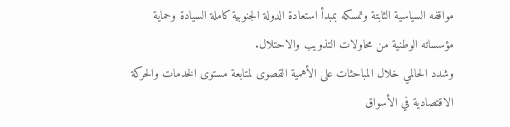مواقفه السياسية الثابتة وتمسكه بمبدأ استعادة الدولة الجنوبية كاملة السيادة وحماية مؤسساته الوطنية من محاولات التذويب والاحتلال.
وشدد الحالمي خلال المباحثات على الأهمية القصوى لمتابعة مستوى الخدمات والحركة الاقتصادية في الأسواق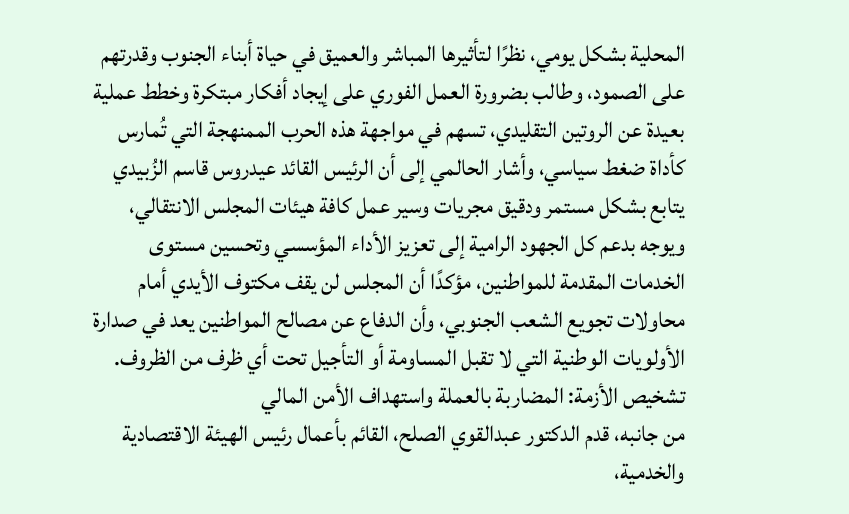المحلية بشكل يومي، نظرًا لتأثيرها المباشر والعميق في حياة أبناء الجنوب وقدرتهم على الصمود، وطالب بضرورة العمل الفوري على إيجاد أفكار مبتكرة وخطط عملية بعيدة عن الروتين التقليدي، تسهم في مواجهة هذه الحرب الممنهجة التي تُمارس كأداة ضغط سياسي، وأشار الحالمي إلى أن الرئيس القائد عيدروس قاسم الزُبيدي يتابع بشكل مستمر ودقيق مجريات وسير عمل كافة هيئات المجلس الانتقالي، ويوجه بدعم كل الجهود الرامية إلى تعزيز الأداء المؤسسي وتحسين مستوى الخدمات المقدمة للمواطنين، مؤكدًا أن المجلس لن يقف مكتوف الأيدي أمام محاولات تجويع الشعب الجنوبي، وأن الدفاع عن مصالح المواطنين يعد في صدارة الأولويات الوطنية التي لا تقبل المساومة أو التأجيل تحت أي ظرف من الظروف.
تشخيص الأزمة: المضاربة بالعملة واستهداف الأمن المالي
من جانبه، قدم الدكتور عبدالقوي الصلح، القائم بأعمال رئيس الهيئة الاقتصادية والخدمية،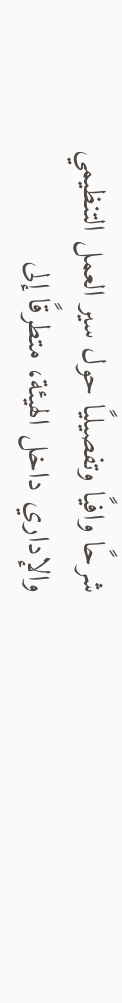شرحًا وافيًا وتفصيليًا حول سير العمل التنظيمي والإداري داخل الهيئة، متطرقًا إلى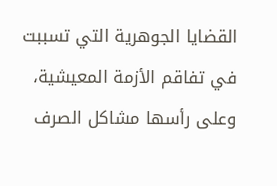القضايا الجوهرية التي تسببت في تفاقم الأزمة المعيشية، وعلى رأسها مشاكل الصرف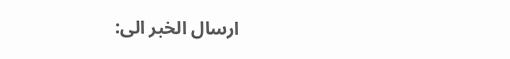ارسال الخبر الى: